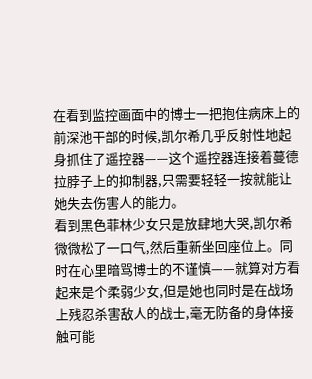在看到监控画面中的博士一把抱住病床上的前深池干部的时候,凯尔希几乎反射性地起身抓住了遥控器——这个遥控器连接着蔓德拉脖子上的抑制器,只需要轻轻一按就能让她失去伤害人的能力。
看到黑色菲林少女只是放肆地大哭,凯尔希微微松了一口气,然后重新坐回座位上。同时在心里暗骂博士的不谨慎——就算对方看起来是个柔弱少女,但是她也同时是在战场上残忍杀害敌人的战士,毫无防备的身体接触可能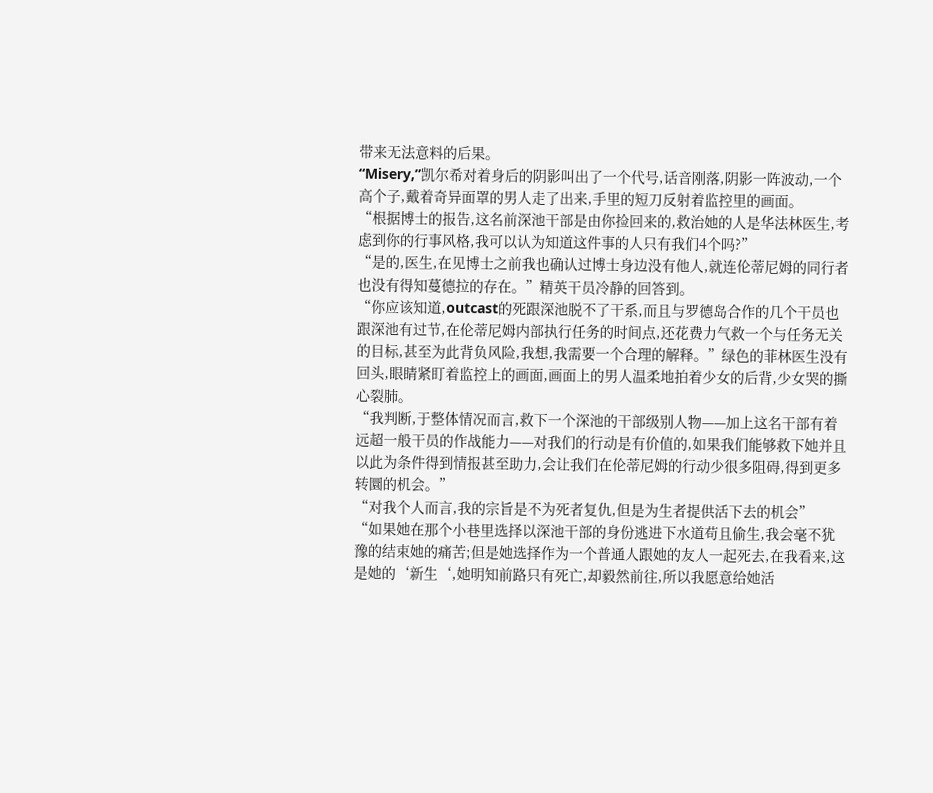带来无法意料的后果。
“Misery,”凯尔希对着身后的阴影叫出了一个代号,话音刚落,阴影一阵波动,一个高个子,戴着奇异面罩的男人走了出来,手里的短刀反射着监控里的画面。
“根据博士的报告,这名前深池干部是由你捡回来的,救治她的人是华法林医生,考虑到你的行事风格,我可以认为知道这件事的人只有我们4个吗?”
“是的,医生,在见博士之前我也确认过博士身边没有他人,就连伦蒂尼姆的同行者也没有得知蔓德拉的存在。”精英干员冷静的回答到。
“你应该知道,outcast的死跟深池脱不了干系,而且与罗德岛合作的几个干员也跟深池有过节,在伦蒂尼姆内部执行任务的时间点,还花费力气救一个与任务无关的目标,甚至为此背负风险,我想,我需要一个合理的解释。”绿色的菲林医生没有回头,眼睛紧盯着监控上的画面,画面上的男人温柔地拍着少女的后背,少女哭的撕心裂肺。
“我判断,于整体情况而言,救下一个深池的干部级别人物——加上这名干部有着远超一般干员的作战能力——对我们的行动是有价值的,如果我们能够救下她并且以此为条件得到情报甚至助力,会让我们在伦蒂尼姆的行动少很多阻碍,得到更多转圜的机会。”
“对我个人而言,我的宗旨是不为死者复仇,但是为生者提供活下去的机会”
“如果她在那个小巷里选择以深池干部的身份逃进下水道苟且偷生,我会毫不犹豫的结束她的痛苦;但是她选择作为一个普通人跟她的友人一起死去,在我看来,这是她的‘新生‘,她明知前路只有死亡,却毅然前往,所以我愿意给她活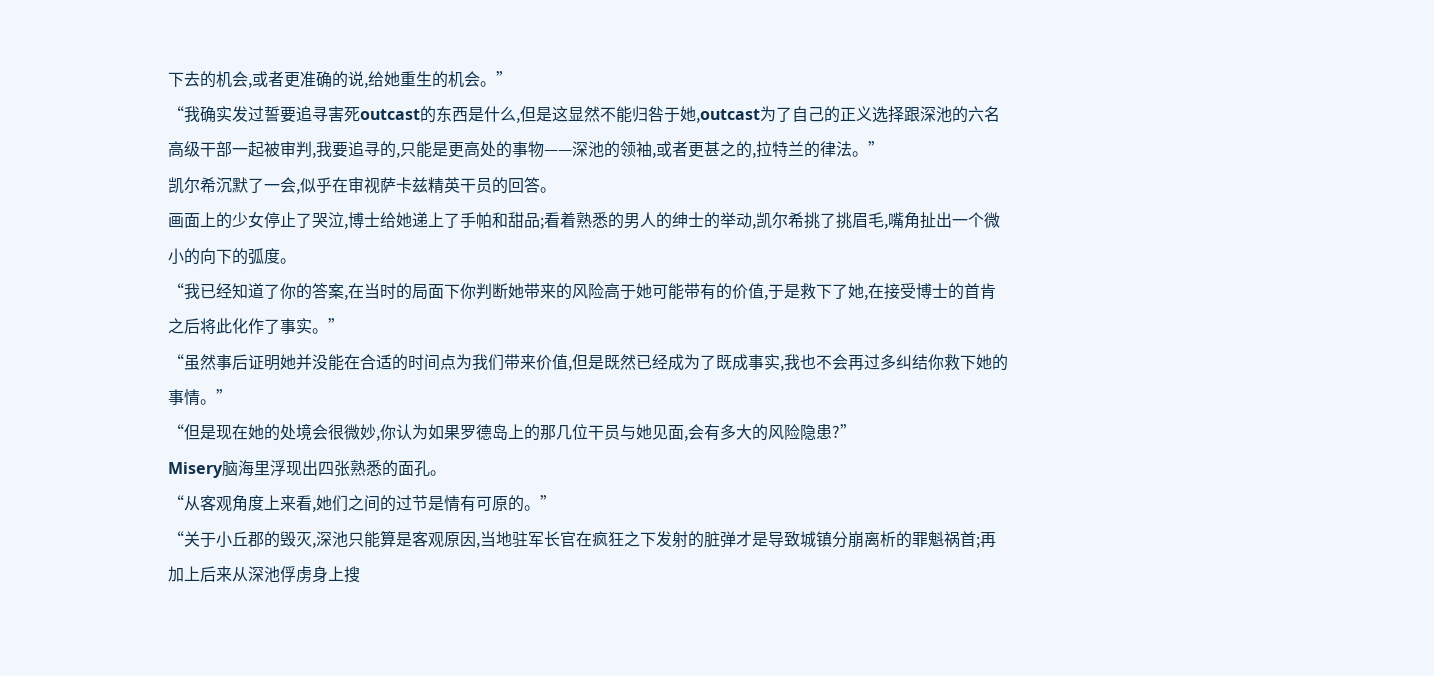下去的机会,或者更准确的说,给她重生的机会。”
“我确实发过誓要追寻害死outcast的东西是什么,但是这显然不能归咎于她,outcast为了自己的正义选择跟深池的六名高级干部一起被审判,我要追寻的,只能是更高处的事物——深池的领袖,或者更甚之的,拉特兰的律法。”
凯尔希沉默了一会,似乎在审视萨卡兹精英干员的回答。
画面上的少女停止了哭泣,博士给她递上了手帕和甜品;看着熟悉的男人的绅士的举动,凯尔希挑了挑眉毛,嘴角扯出一个微小的向下的弧度。
“我已经知道了你的答案,在当时的局面下你判断她带来的风险高于她可能带有的价值,于是救下了她,在接受博士的首肯之后将此化作了事实。”
“虽然事后证明她并没能在合适的时间点为我们带来价值,但是既然已经成为了既成事实,我也不会再过多纠结你救下她的事情。”
“但是现在她的处境会很微妙,你认为如果罗德岛上的那几位干员与她见面,会有多大的风险隐患?”
Misery脑海里浮现出四张熟悉的面孔。
“从客观角度上来看,她们之间的过节是情有可原的。”
“关于小丘郡的毁灭,深池只能算是客观原因,当地驻军长官在疯狂之下发射的脏弹才是导致城镇分崩离析的罪魁祸首;再加上后来从深池俘虏身上搜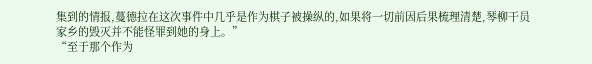集到的情报,蔓德拉在这次事件中几乎是作为棋子被操纵的,如果将一切前因后果梳理清楚,琴柳干员家乡的毁灭并不能怪罪到她的身上。”
“至于那个作为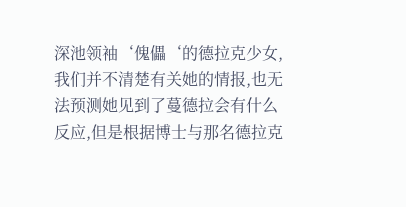深池领袖‘傀儡‘的德拉克少女,我们并不清楚有关她的情报,也无法预测她见到了蔓德拉会有什么反应,但是根据博士与那名德拉克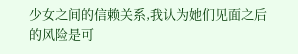少女之间的信赖关系,我认为她们见面之后的风险是可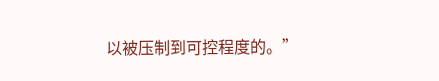以被压制到可控程度的。”